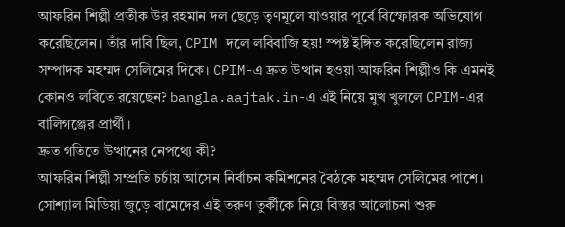আফরিন শিল্পী প্রতীক উর রহমান দল ছেড়ে তৃণমূলে যাওয়ার পূর্বে বিস্ফোরক অভিযোগ করেছিলেন। তাঁর দাবি ছিল, CPIM দলে লবিবাজি হয়! স্পষ্ট ইঙ্গিত করেছিলেন রাজ্য সম্পাদক মহম্মদ সেলিমের দিকে। CPIM-এ দ্রুত উত্থান হওয়া আফরিন শিল্পীও কি এমনই কোনও লবিতে রয়েছেন? bangla.aajtak.in-এ এই নিয়ে মুখ খুললে CPIM-এর বালিগঞ্জের প্রার্থী।
দ্রুত গতিতে উত্থানের নেপথ্যে কী?
আফরিন শিল্পী সম্প্রতি চর্চায় আসেন নির্বাচন কমিশনের বৈঠকে মহম্মদ সেলিমের পাশে। সোশ্যাল মিডিয়া জুড়ে বামেদের এই তরুণ তুর্কীকে নিয়ে বিস্তর আলোচনা শুরু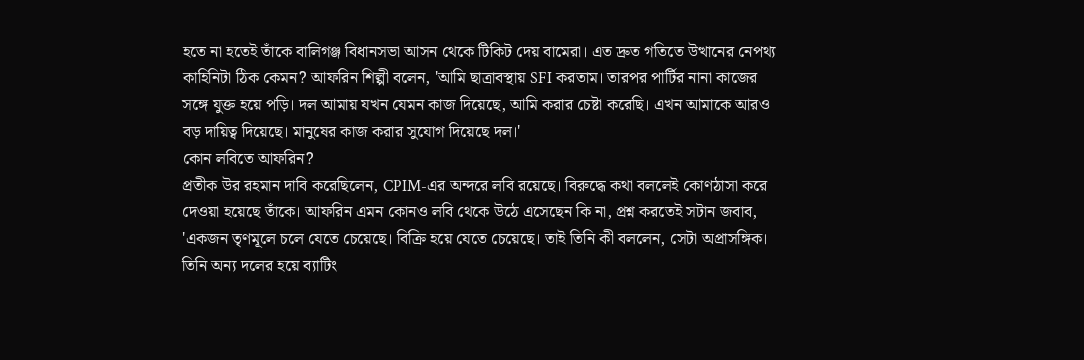হতে না হতেই তাঁকে বালিগঞ্জ বিধানসভা আসন থেকে টিকিট দেয় বামেরা। এত দ্রুত গতিতে উত্থানের নেপথ্য কাহিনিটা ঠিক কেমন? আফরিন শিল্পী বলেন, 'আমি ছাত্রাবস্থায় SFI করতাম। তারপর পার্টির নানা কাজের সঙ্গে যুক্ত হয়ে পড়ি। দল আমায় যখন যেমন কাজ দিয়েছে, আমি করার চেষ্টা করেছি। এখন আমাকে আরও বড় দায়িত্ব দিয়েছে। মানুষের কাজ করার সুযোগ দিয়েছে দল।'
কোন লবিতে আফরিন?
প্রতীক উর রহমান দাবি করেছিলেন, CPIM-এর অন্দরে লবি রয়েছে। বিরুদ্ধে কথা বললেই কোণঠাসা করে দেওয়া হয়েছে তাঁকে। আফরিন এমন কোনও লবি থেকে উঠে এসেছেন কি না, প্রশ্ন করতেই সটান জবাব, 'একজন তৃণমূলে চলে যেতে চেয়েছে। বিক্রি হয়ে যেতে চেয়েছে। তাই তিনি কী বললেন, সেটা অপ্রাসঙ্গিক। তিনি অন্য দলের হয়ে ব্যাটিং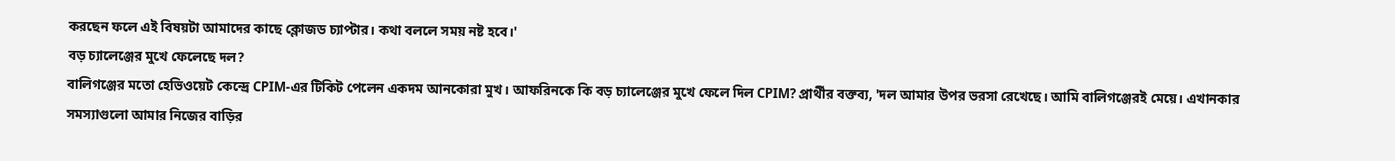করছেন ফলে এই বিষয়টা আমাদের কাছে ক্লোজড চ্যাপ্টার। কথা বললে সময় নষ্ট হবে।'
বড় চ্যালেঞ্জের মুখে ফেলেছে দল?
বালিগঞ্জের মতো হেভিওয়েট কেন্দ্রে CPIM-এর টিকিট পেলেন একদম আনকোরা মুখ। আফরিনকে কি বড় চ্যালেঞ্জের মুখে ফেলে দিল CPIM? প্রার্থীর বক্তব্য, 'দল আমার উপর ভরসা রেখেছে। আমি বালিগঞ্জেরই মেয়ে। এখানকার সমস্যাগুলো আমার নিজের বাড়ির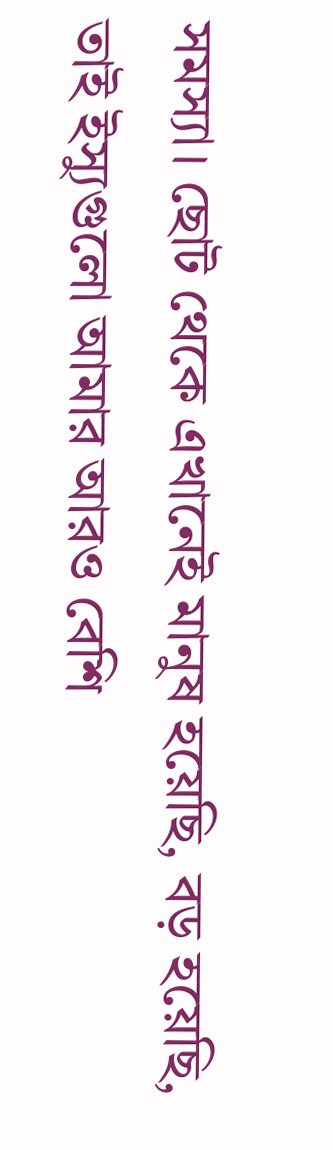সমস্যা। ছোট থেকে এখানেই মানুষ হয়েছি, বড় হয়েছি, তাই ইস্যুগুলো আমার আরও বেশি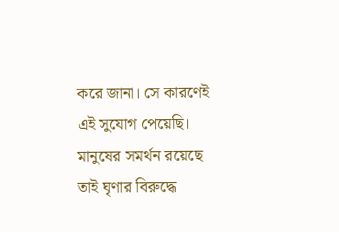করে জানা। সে কারণেই এই সুযোগ পেয়েছি। মানুষের সমর্থন রয়েছে তাই ঘৃণার বিরুদ্ধে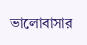ভালোবাসার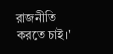রাজনীতি করতে চাই।'